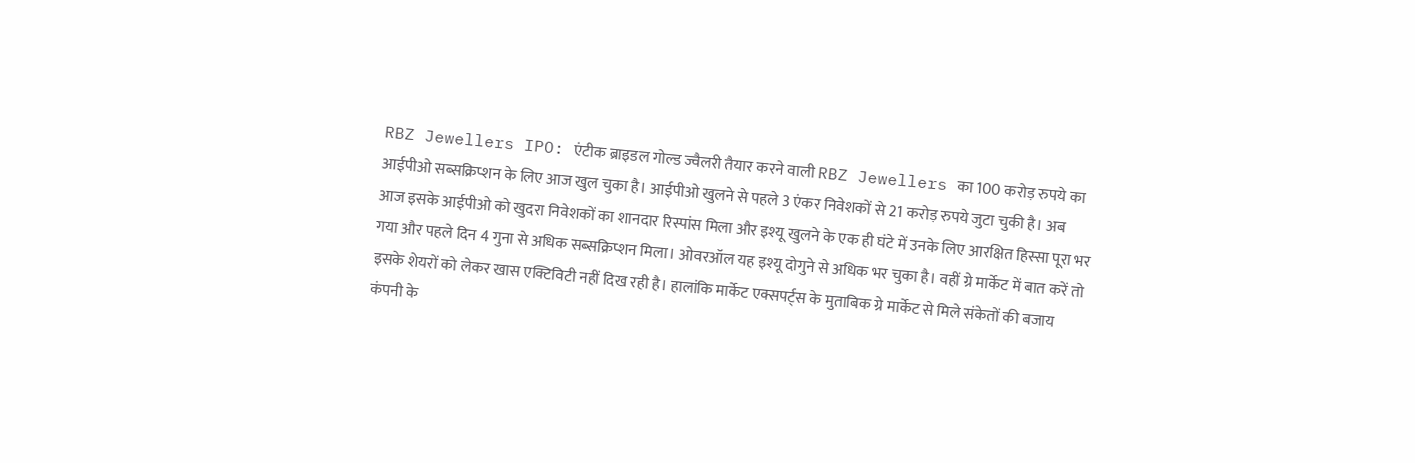RBZ Jewellers IPO: एंटीक ब्राइडल गोल्ड ज्वैलरी तैयार करने वाली RBZ Jewellers का 100 करोड़ रुपये का आईपीओ सब्सक्रिप्शन के लिए आज खुल चुका है। आईपीओ खुलने से पहले 3 एंकर निवेशकों से 21 करोड़ रुपये जुटा चुकी है। अब आज इसके आईपीओ को खुदरा निवेशकों का शानदार रिस्पांस मिला और इश्यू खुलने के एक ही घंटे में उनके लिए आरक्षित हिस्सा पूरा भर गया और पहले दिन 4 गुना से अधिक सब्सक्रिप्शन मिला। ओवरऑल यह इश्यू दोगुने से अधिक भर चुका है। वहीं ग्रे मार्केट में बात करें तो इसके शेयरों को लेकर खास एक्टिविटी नहीं दिख रही है। हालांकि मार्केट एक्सपर्ट्स के मुताबिक ग्रे मार्केट से मिले संकेतों की बजाय कंपनी के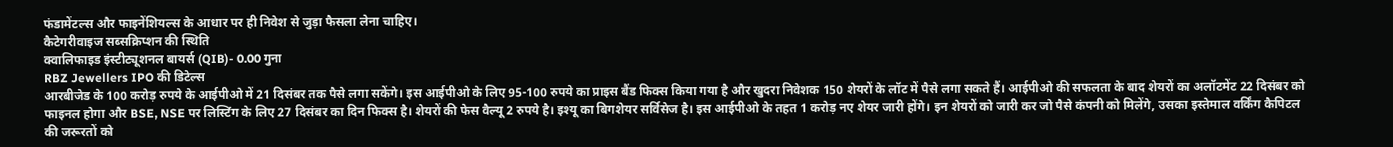फंडामेंटल्स और फाइनेंशियल्स के आधार पर ही निवेश से जुड़ा फैसला लेना चाहिए।
कैटेगरीवाइज सब्सक्रिप्शन की स्थिति
क्वालिफाइड इंस्टीट्यूशनल बायर्स (QIB)- 0.00 गुना
RBZ Jewellers IPO की डिटेल्स
आरबीजेड के 100 करोड़ रुपये के आईपीओ में 21 दिसंबर तक पैसे लगा सकेंगे। इस आईपीओ के लिए 95-100 रुपये का प्राइस बैंड फिक्स किया गया है और खुदरा निवेशक 150 शेयरों के लॉट में पैसे लगा सकते हैं। आईपीओ की सफलता के बाद शेयरों का अलॉटमेंट 22 दिसंबर को फाइनल होगा और BSE, NSE पर लिस्टिंग के लिए 27 दिसंबर का दिन फिक्स है। शेयरों की फेस वैल्यू 2 रुपये है। इश्यू का बिगशेयर सर्विसेज है। इस आईपीओ के तहत 1 करोड़ नए शेयर जारी होंगे। इन शेयरों को जारी कर जो पैसे कंपनी को मिलेंगे, उसका इस्तेमाल वर्किंग कैपिटल की जरूरतों को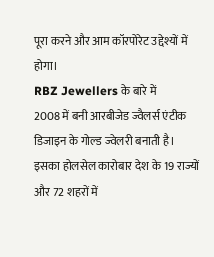पूरा करने और आम कॉरपोरेट उद्देश्यों में होगा।
RBZ Jewellers के बारे में
2008 में बनी आरबीजेड ज्वैलर्स एंटीक डिजाइन के गोल्ड ज्वेलरी बनाती है। इसका होलसेल कारोबार देश के 19 राज्यों और 72 शहरों में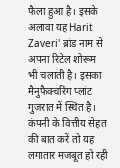फैला हुआ है। इसके अलावा यह Harit Zaveri' ब्रांड नाम से अपना रिटेल शोरूम भी चलाती है। इसका मैनुफैक्चरिंग प्लांट गुजरात में स्थित है। कंपनी के वित्तीय सेहत की बात करें तो यह लगातार मजबूत हो रही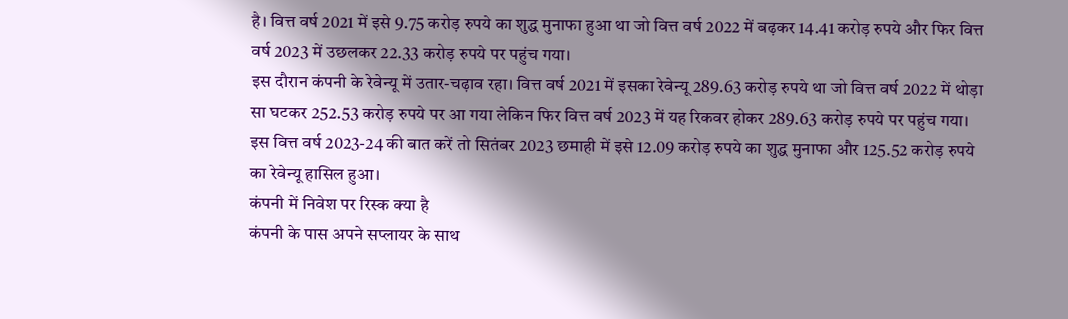है। वित्त वर्ष 2021 में इसे 9.75 करोड़ रुपये का शुद्ध मुनाफा हुआ था जो वित्त वर्ष 2022 में बढ़कर 14.41 करोड़ रुपये और फिर वित्त वर्ष 2023 में उछलकर 22.33 करोड़ रुपये पर पहुंच गया।
इस दौरान कंपनी के रेवेन्यू में उतार-चढ़ाव रहा। वित्त वर्ष 2021 में इसका रेवेन्यू 289.63 करोड़ रुपये था जो वित्त वर्ष 2022 में थोड़ा सा घटकर 252.53 करोड़ रुपये पर आ गया लेकिन फिर वित्त वर्ष 2023 में यह रिकवर होकर 289.63 करोड़ रुपये पर पहुंच गया। इस वित्त वर्ष 2023-24 की बात करें तो सितंबर 2023 छमाही में इसे 12.09 करोड़ रुपये का शुद्ध मुनाफा और 125.52 करोड़ रुपये का रेवेन्यू हासिल हुआ।
कंपनी में निवेश पर रिस्क क्या है
कंपनी के पास अपने सप्लायर के साथ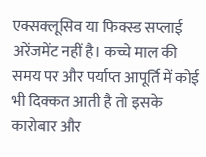एक्सक्लूसिव या फिक्स्ड सप्लाई अरेंजमेंट नहीं है। कच्चे माल की समय पर और पर्याप्त आपूर्ति में कोई भी दिक्कत आती है तो इसके कारोबार और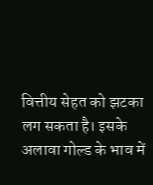वित्तीय सेहत को झटका लग सकता है। इसके अलावा गोल्ड के भाव में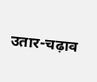उतार-चढ़ाव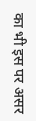का भी इस पर असर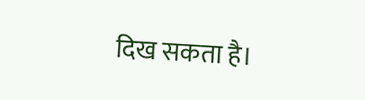दिख सकता है।